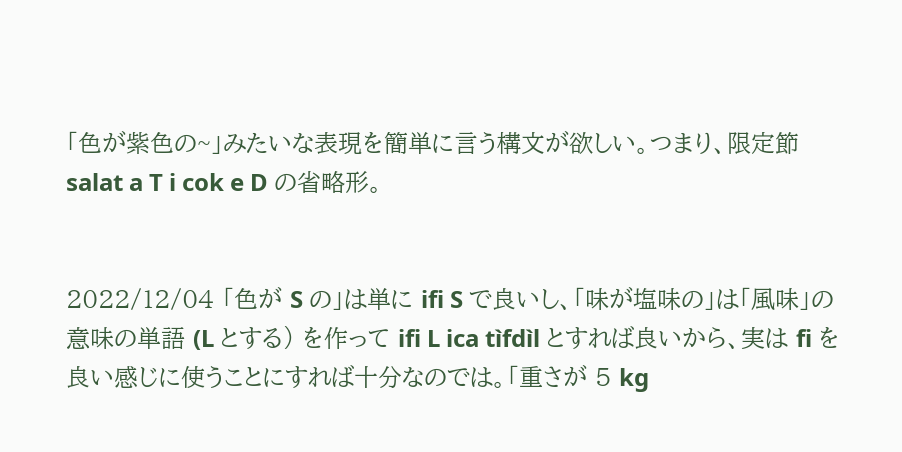「色が紫色の~」みたいな表現を簡単に言う構文が欲しい。つまり、限定節 salat a T i cok e D の省略形。


2022/12/04 「色が S の」は単に ifi S で良いし、「味が塩味の」は「風味」の意味の単語 (L とする) を作って ifi L ica tìfdìl とすれば良いから、実は fi を良い感じに使うことにすれば十分なのでは。「重さが 5 kg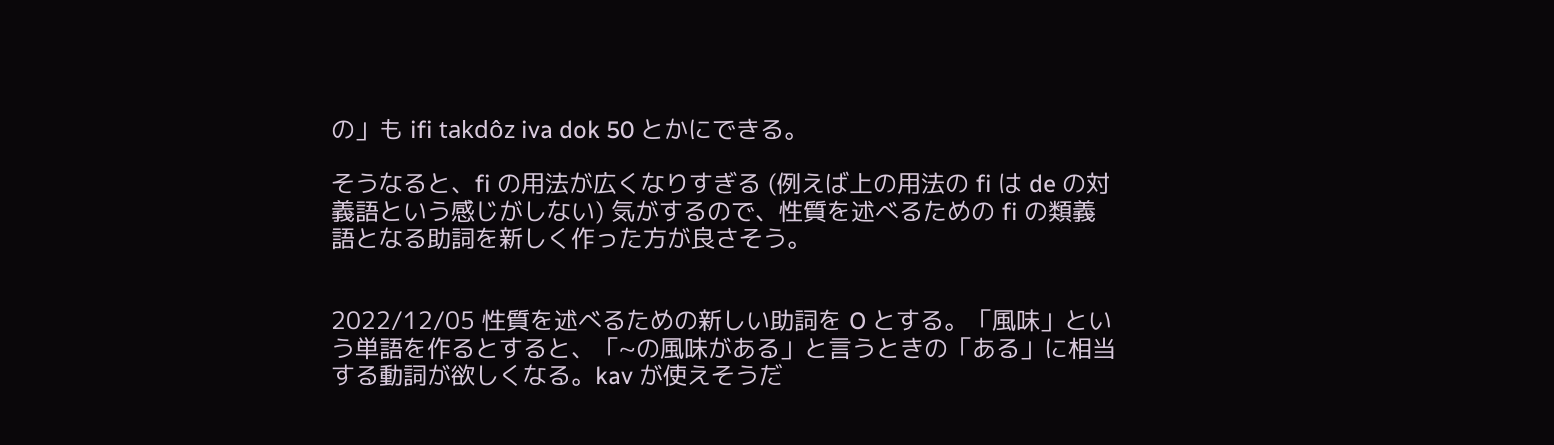の」も ifi takdôz iva dok 50 とかにできる。

そうなると、fi の用法が広くなりすぎる (例えば上の用法の fi は de の対義語という感じがしない) 気がするので、性質を述べるための fi の類義語となる助詞を新しく作った方が良さそう。


2022/12/05 性質を述べるための新しい助詞を O とする。「風味」という単語を作るとすると、「~の風味がある」と言うときの「ある」に相当する動詞が欲しくなる。kav が使えそうだ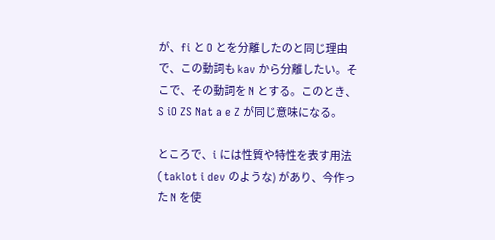が、fi と O とを分離したのと同じ理由で、この動詞も kav から分離したい。そこで、その動詞を N とする。このとき、 S iO ZS Nat a e Z が同じ意味になる。

ところで、i には性質や特性を表す用法 (taklot i dev のような) があり、今作った N を使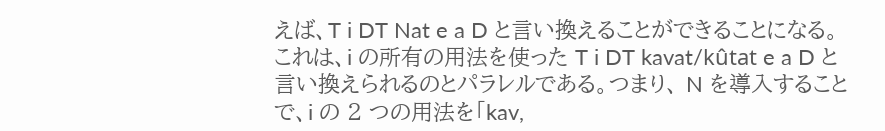えば、T i DT Nat e a D と言い換えることができることになる。これは、i の所有の用法を使った T i DT kavat/kûtat e a D と言い換えられるのとパラレルである。つまり、 N を導入することで、i の 2 つの用法を「kav,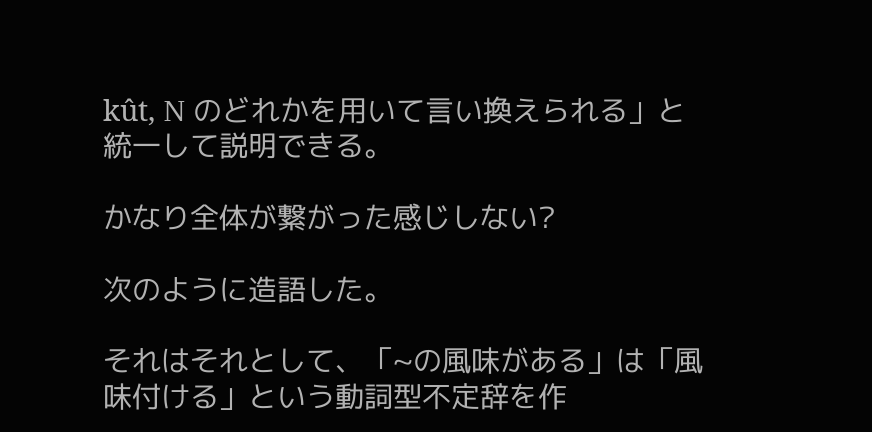kût, N のどれかを用いて言い換えられる」と統一して説明できる。

かなり全体が繋がった感じしない?

次のように造語した。

それはそれとして、「~の風味がある」は「風味付ける」という動詞型不定辞を作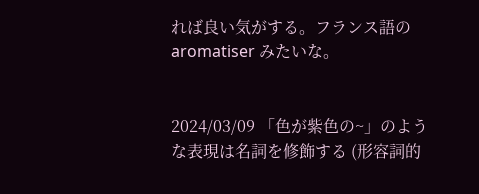れば良い気がする。フランス語の aromatiser みたいな。


2024/03/09 「色が紫色の~」のような表現は名詞を修飾する (形容詞的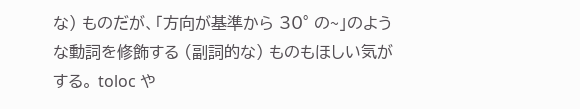な) ものだが、「方向が基準から 30° の~」のような動詞を修飾する (副詞的な) ものもほしい気がする。 toloc や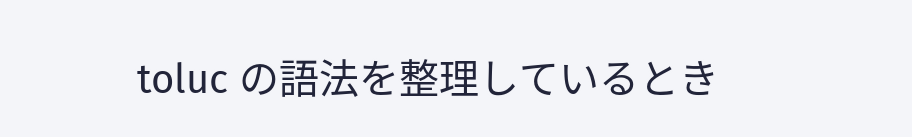toluc の語法を整理しているとき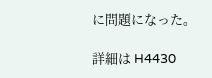に問題になった。

詳細は H4430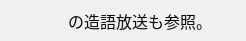の造語放送も参照。